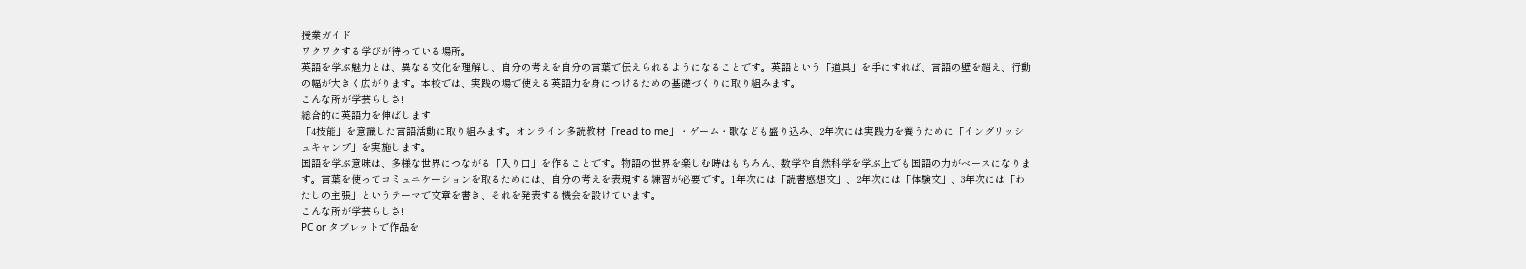授業ガイド
ワクワクする学びが待っている場所。
英語を学ぶ魅力とは、異なる文化を理解し、自分の考えを自分の言葉で伝えられるようになることです。英語という「道具」を手にすれば、言語の壁を超え、行動の幅が大きく広がります。本校では、実践の場で使える英語力を身につけるための基礎づくりに取り組みます。
こんな所が学芸らしさ!
総合的に英語力を伸ばします
「4技能」を意識した言語活動に取り組みます。オンライン多読教材「read to me」・ゲーム・歌なども盛り込み、2年次には実践力を養うために「イングリッシュキャンプ」を実施します。
国語を学ぶ意味は、多様な世界につながる「入り口」を作ることです。物語の世界を楽しむ時はもちろん、数学や自然科学を学ぶ上でも国語の力がベースになります。言葉を使ってコミュニケーションを取るためには、自分の考えを表現する練習が必要です。1年次には「読書感想文」、2年次には「体験文」、3年次には「わたしの主張」というテーマで文章を書き、それを発表する機会を設けています。
こんな所が学芸らしさ!
PC or タブレットで作品を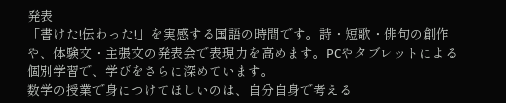発表
「書けた!伝わった!」を実感する国語の時間です。詩・短歌・俳句の創作や、体験文・主張文の発表会で表現力を高めます。PCやタブレットによる個別学習で、学びをさらに深めています。
数学の授業で身につけてほしいのは、自分自身で考える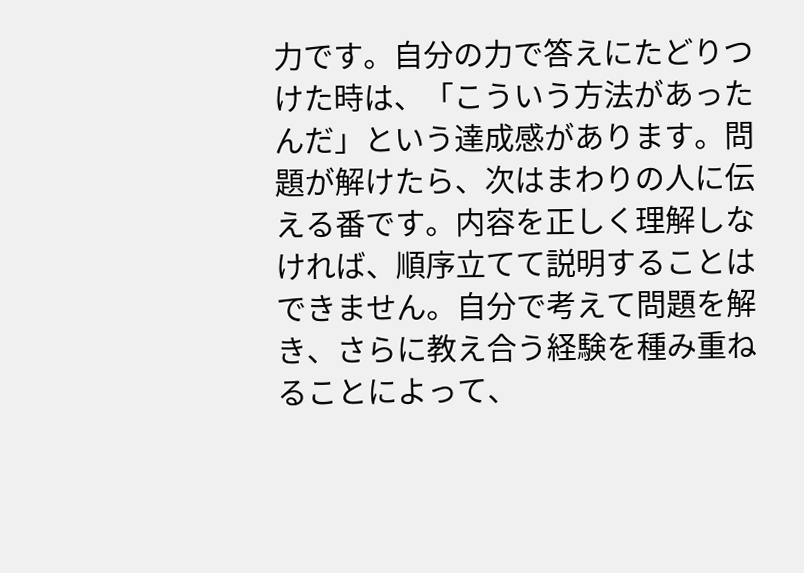力です。自分の力で答えにたどりつけた時は、「こういう方法があったんだ」という達成感があります。問題が解けたら、次はまわりの人に伝える番です。内容を正しく理解しなければ、順序立てて説明することはできません。自分で考えて問題を解き、さらに教え合う経験を種み重ねることによって、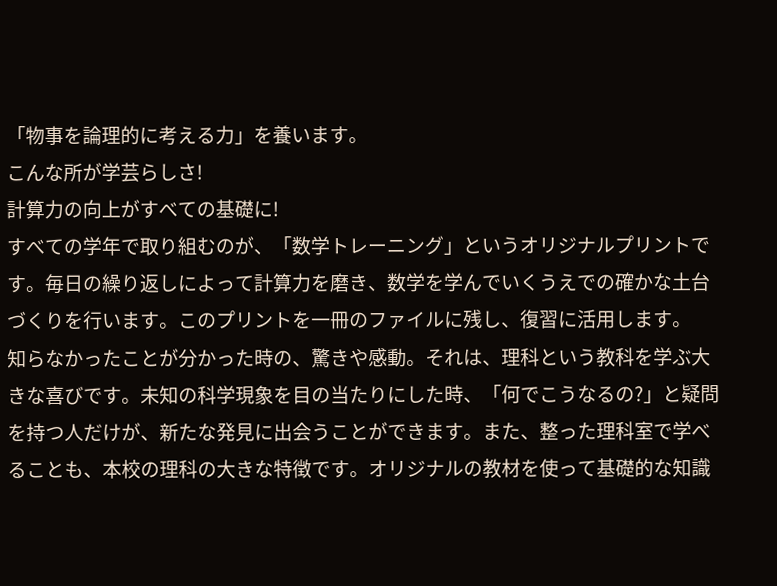「物事を論理的に考える力」を養います。
こんな所が学芸らしさ!
計算力の向上がすべての基礎に!
すべての学年で取り組むのが、「数学トレーニング」というオリジナルプリントです。毎日の繰り返しによって計算力を磨き、数学を学んでいくうえでの確かな土台づくりを行います。このプリントを一冊のファイルに残し、復習に活用します。
知らなかったことが分かった時の、驚きや感動。それは、理科という教科を学ぶ大きな喜びです。未知の科学現象を目の当たりにした時、「何でこうなるの?」と疑問を持つ人だけが、新たな発見に出会うことができます。また、整った理科室で学べることも、本校の理科の大きな特徴です。オリジナルの教材を使って基礎的な知識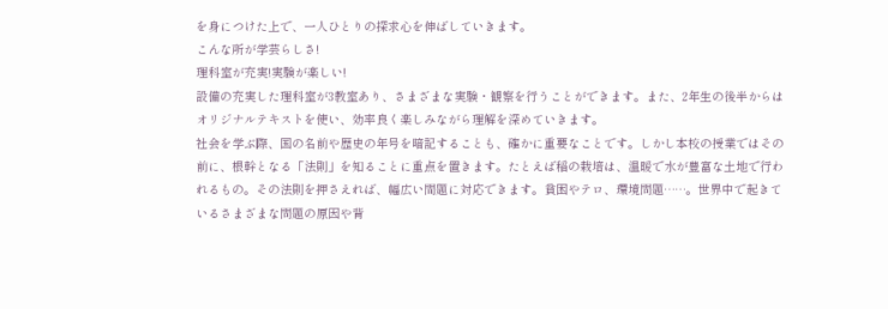を身につけた上で、一人ひとりの探求心を伸ばしていきます。
こんな所が学芸らしさ!
理科室が充実!実験が楽しい!
設備の充実した理科室が3教室あり、さまざまな実験・観察を行うことができます。また、2年生の後半からはオリジナルテキストを使い、効率良く楽しみながら理解を深めていきます。
社会を学ぶ際、国の名前や歴史の年号を暗記することも、確かに重要なことです。しかし本校の授業ではその前に、根幹となる「法則」を知ることに重点を置きます。たとえば稲の栽培は、温暖で水が豊富な土地で行われるもの。その法則を押さえれば、幅広い間題に対応できます。貧困やテロ、環境問題……。世界中で起きているさまざまな問題の原因や背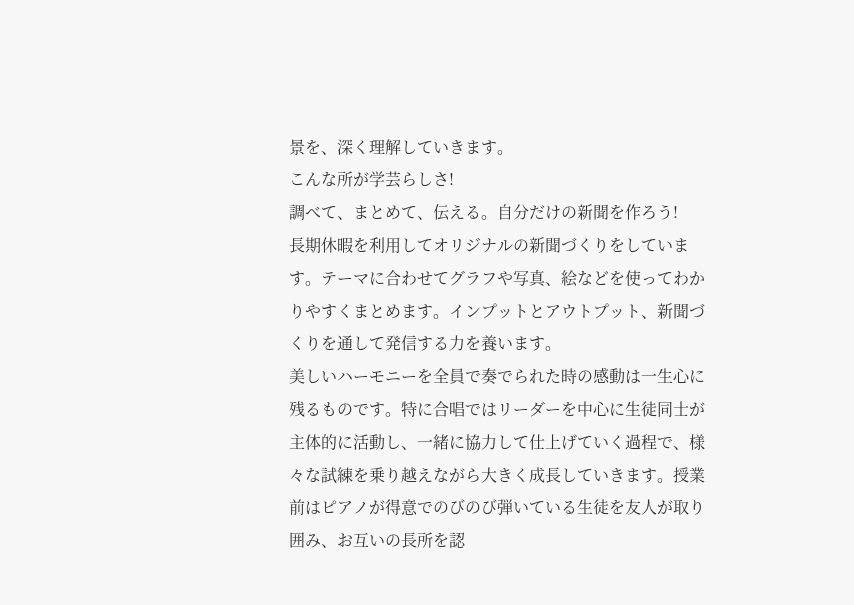景を、深く理解していきます。
こんな所が学芸らしさ!
調べて、まとめて、伝える。自分だけの新聞を作ろう!
長期休暇を利用してオリジナルの新聞づくりをしています。テーマに合わせてグラフや写真、絵などを使ってわかりやすくまとめます。インプットとアウトプット、新聞づくりを通して発信する力を養います。
美しいハーモニーを全員で奏でられた時の感動は一生心に残るものです。特に合唱ではリーダーを中心に生徒同士が主体的に活動し、一緒に協力して仕上げていく過程で、様々な試練を乗り越えながら大きく成長していきます。授業前はピアノが得意でのびのび弾いている生徒を友人が取り囲み、お互いの長所を認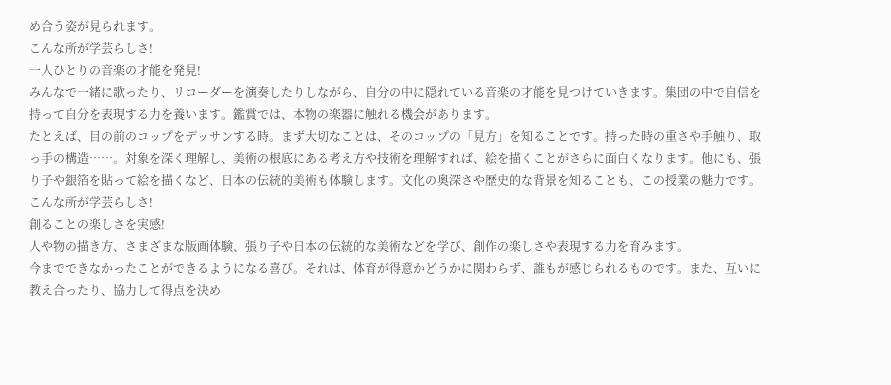め合う姿が見られます。
こんな所が学芸らしさ!
一人ひとりの音楽の才能を発見!
みんなで一緒に歌ったり、リコーダーを演奏したりしながら、自分の中に隠れている音楽の才能を見つけていきます。集団の中で自信を持って自分を表現する力を養います。鑑賞では、本物の楽器に触れる機会があります。
たとえば、目の前のコップをデッサンする時。まず大切なことは、そのコップの「見方」を知ることです。持った時の重さや手触り、取っ手の構造……。対象を深く理解し、美術の根底にある考え方や技術を理解すれば、絵を描くことがさらに面白くなります。他にも、張り子や銀箔を貼って絵を描くなど、日本の伝統的美術も体験します。文化の奥深さや歴史的な背景を知ることも、この授業の魅力です。
こんな所が学芸らしさ!
創ることの楽しさを実感!
人や物の描き方、さまざまな版画体験、張り子や日本の伝統的な美術などを学び、創作の楽しさや表現する力を育みます。
今までできなかったことができるようになる喜び。それは、体育が得意かどうかに関わらず、誰もが感じられるものです。また、互いに教え合ったり、協力して得点を決め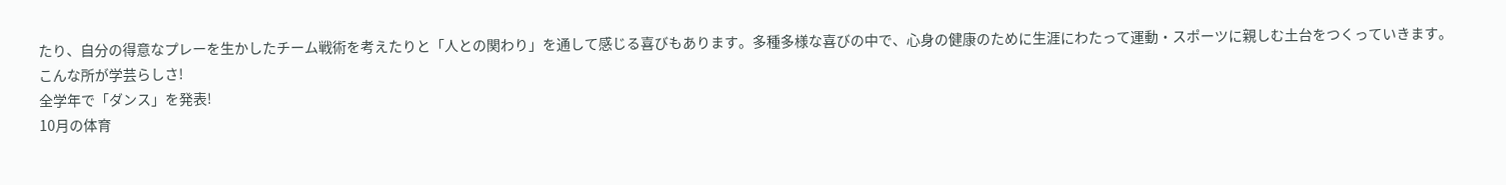たり、自分の得意なプレーを生かしたチーム戦術を考えたりと「人との関わり」を通して感じる喜びもあります。多種多様な喜びの中で、心身の健康のために生涯にわたって運動・スポーツに親しむ土台をつくっていきます。
こんな所が学芸らしさ!
全学年で「ダンス」を発表!
10月の体育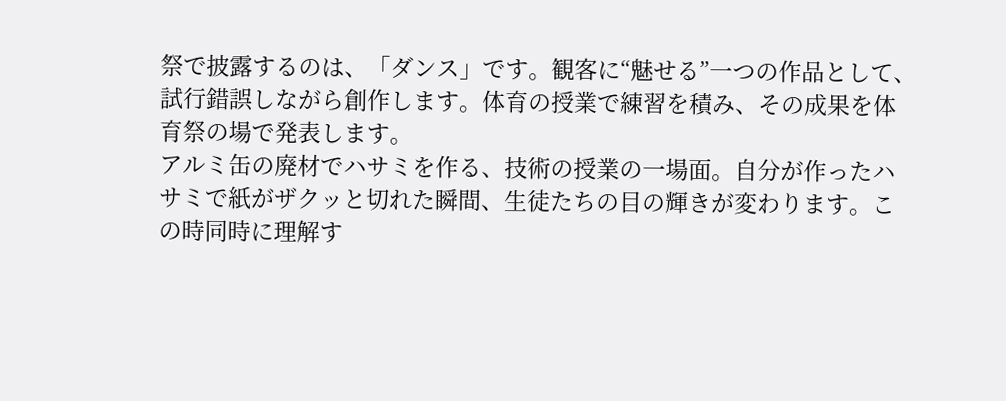祭で披露するのは、「ダンス」です。観客に“魅せる”一つの作品として、試行錯誤しながら創作します。体育の授業で練習を積み、その成果を体育祭の場で発表します。
アルミ缶の廃材でハサミを作る、技術の授業の一場面。自分が作ったハサミで紙がザクッと切れた瞬間、生徒たちの目の輝きが変わります。この時同時に理解す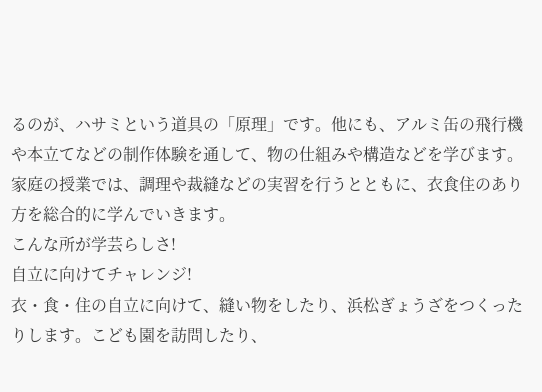るのが、ハサミという道具の「原理」です。他にも、アルミ缶の飛行機や本立てなどの制作体験を通して、物の仕組みや構造などを学びます。家庭の授業では、調理や裁縫などの実習を行うとともに、衣食住のあり方を総合的に学んでいきます。
こんな所が学芸らしさ!
自立に向けてチャレンジ!
衣・食・住の自立に向けて、縫い物をしたり、浜松ぎょうざをつくったりします。こども園を訪問したり、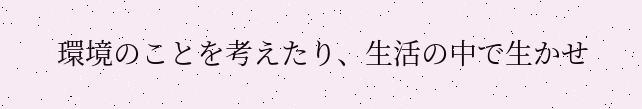環境のことを考えたり、生活の中で生かせ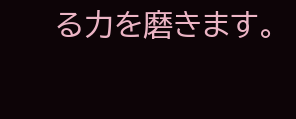る力を磨きます。